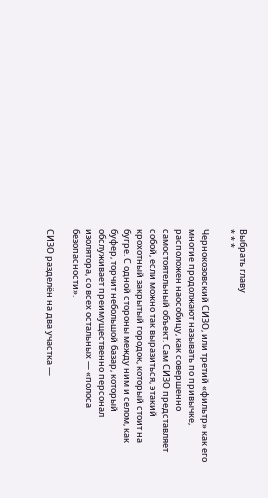Выбрать главу
* * *

Чернокозовский СИЗО, или третий «фильтр» как его многие продолжают называть по привычке, расположен наособицу, как совершенно самостоятельный объект. Сам СИЗО представляет собой, если можно так выразиться, этакий крохотный закрытый городок, который стоит на бугре. С одной стороны между ним и селом, как буфер, торчит небольшой базар, который обслуживает преимущественно персонал изолятора, со всех остальных — «полоса безопасности».

СИЗО разделён на два участка —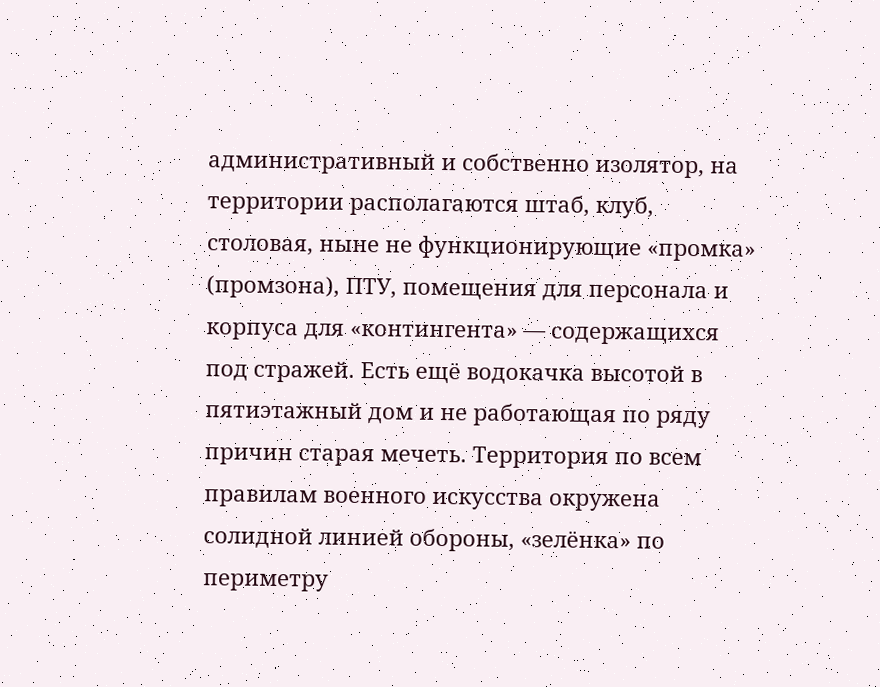административный и собственно изолятор, на территории располагаются штаб, клуб, столовая, ныне не функционирующие «промка» (промзона), ПТУ, помещения для персонала и корпуса для «контингента» — содержащихся под стражей. Есть ещё водокачка высотой в пятиэтажный дом и не работающая по ряду причин старая мечеть. Территория по всем правилам военного искусства окружена солидной линией обороны, «зелёнка» по периметру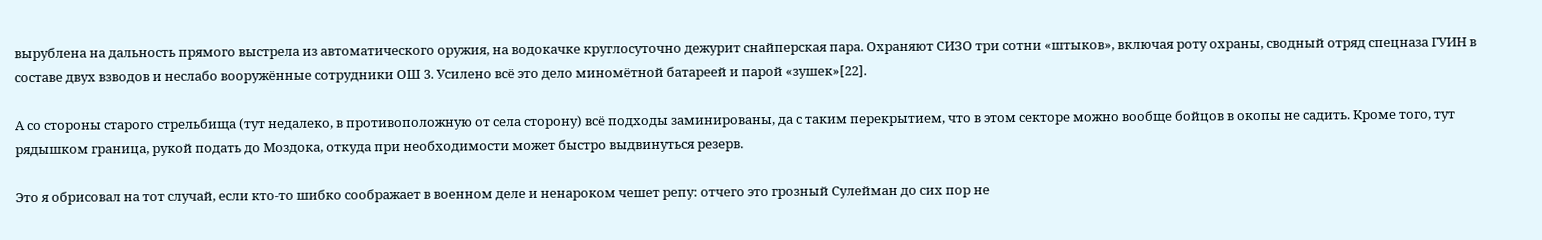вырублена на дальность прямого выстрела из автоматического оружия, на водокачке круглосуточно дежурит снайперская пара. Охраняют СИЗО три сотни «штыков», включая роту охраны, сводный отряд спецназа ГУИН в составе двух взводов и неслабо вооружённые сотрудники ОШ 3. Усилено всё это дело миномётной батареей и парой «зушек»[22].

А со стороны старого стрельбища (тут недалеко, в противоположную от села сторону) всё подходы заминированы, да с таким перекрытием, что в этом секторе можно вообще бойцов в окопы не садить. Кроме того, тут рядышком граница, рукой подать до Моздока, откуда при необходимости может быстро выдвинуться резерв.

Это я обрисовал на тот случай, если кто-то шибко соображает в военном деле и ненароком чешет репу: отчего это грозный Сулейман до сих пор не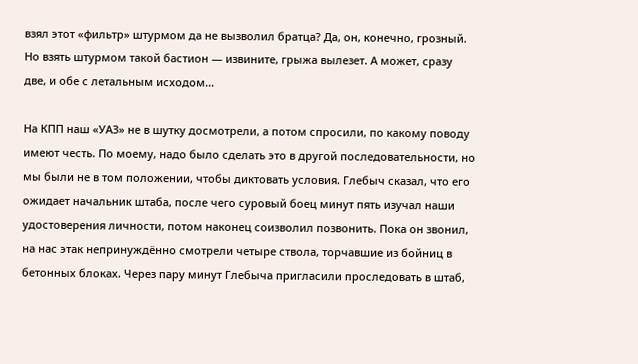взял этот «фильтр» штурмом да не вызволил братца? Да, он, конечно, грозный. Но взять штурмом такой бастион — извините, грыжа вылезет. А может, сразу две, и обе с летальным исходом...

На КПП наш «УАЗ» не в шутку досмотрели, а потом спросили, по какому поводу имеют честь. По моему, надо было сделать это в другой последовательности, но мы были не в том положении, чтобы диктовать условия. Глебыч сказал, что его ожидает начальник штаба, после чего суровый боец минут пять изучал наши удостоверения личности, потом наконец соизволил позвонить. Пока он звонил, на нас этак непринуждённо смотрели четыре ствола, торчавшие из бойниц в бетонных блоках. Через пару минут Глебыча пригласили проследовать в штаб,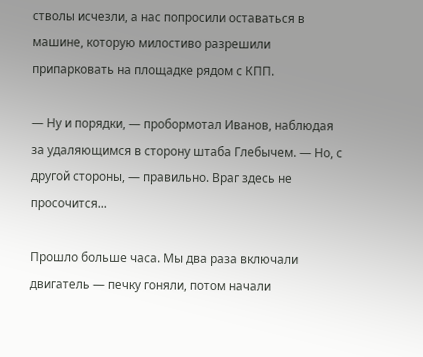стволы исчезли, а нас попросили оставаться в машине, которую милостиво разрешили припарковать на площадке рядом с КПП.

— Ну и порядки, — пробормотал Иванов, наблюдая за удаляющимся в сторону штаба Глебычем. — Но, с другой стороны, — правильно. Враг здесь не просочится...

Прошло больше часа. Мы два раза включали двигатель — печку гоняли, потом начали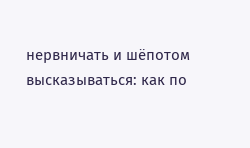нервничать и шёпотом высказываться: как по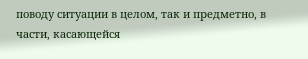поводу ситуации в целом, так и предметно, в части, касающейся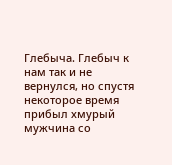Глебыча. Глебыч к нам так и не вернулся, но спустя некоторое время прибыл хмурый мужчина со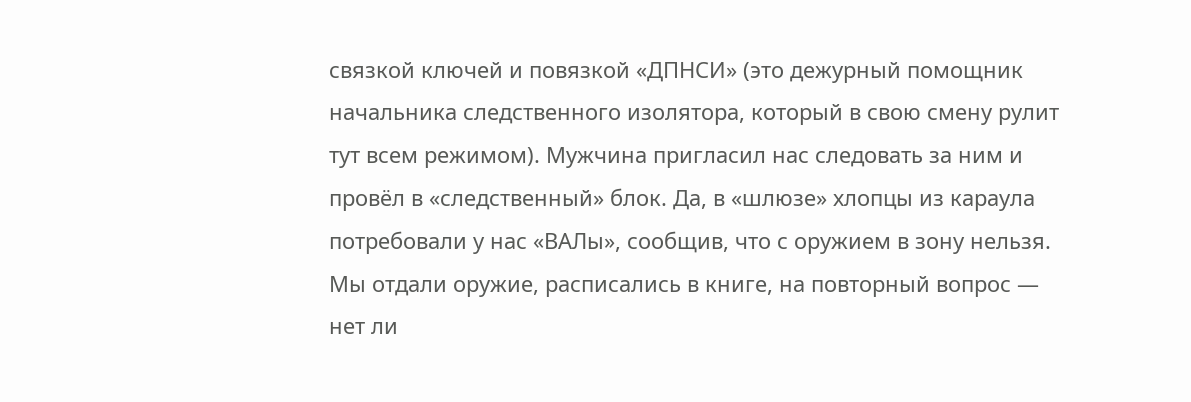связкой ключей и повязкой «ДПНСИ» (это дежурный помощник начальника следственного изолятора, который в свою смену рулит тут всем режимом). Мужчина пригласил нас следовать за ним и провёл в «следственный» блок. Да, в «шлюзе» хлопцы из караула потребовали у нас «ВАЛы», сообщив, что с оружием в зону нельзя. Мы отдали оружие, расписались в книге, на повторный вопрос — нет ли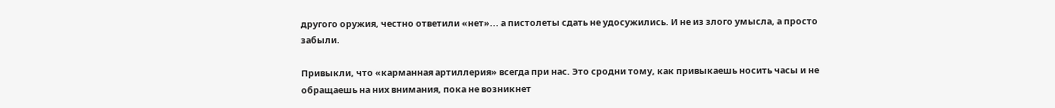другого оружия, честно ответили «нет»... а пистолеты сдать не удосужились. И не из злого умысла, а просто забыли.

Привыкли, что «карманная артиллерия» всегда при нас. Это сродни тому, как привыкаешь носить часы и не обращаешь на них внимания, пока не возникнет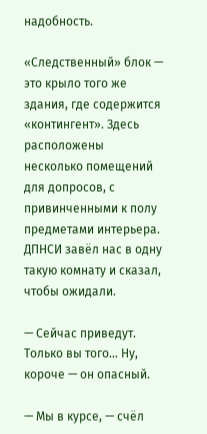надобность.

«Следственный» блок — это крыло того же здания, где содержится «контингент». Здесь расположены несколько помещений для допросов, с привинченными к полу предметами интерьера. ДПНСИ завёл нас в одну такую комнату и сказал, чтобы ожидали.

— Сейчас приведут. Только вы того... Ну, короче — он опасный.

— Мы в курсе, — счёл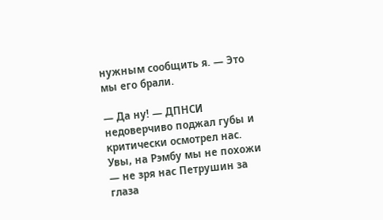нужным сообщить я. — Это мы его брали.

— Да ну! — ДПНСИ недоверчиво поджал губы и критически осмотрел нас. Увы, на Рэмбу мы не похожи — не зря нас Петрушин за глаза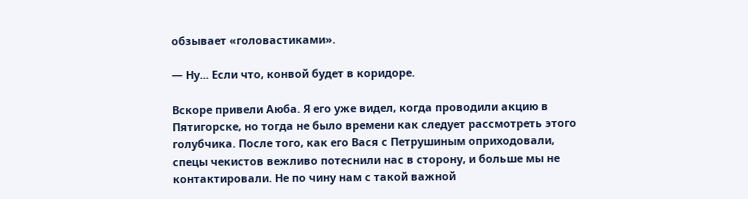обзывает «головастиками».

— Ну... Если что, конвой будет в коридоре.

Вскоре привели Аюба. Я его уже видел, когда проводили акцию в Пятигорске, но тогда не было времени как следует рассмотреть этого голубчика. После того, как его Вася с Петрушиным оприходовали, спецы чекистов вежливо потеснили нас в сторону, и больше мы не контактировали. Не по чину нам с такой важной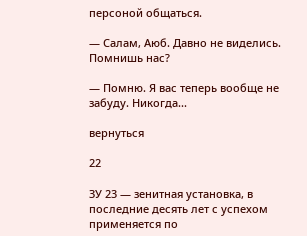персоной общаться.

— Салам, Аюб. Давно не виделись. Помнишь нас?

— Помню. Я вас теперь вообще не забуду. Никогда...

вернуться

22

ЗУ 23 — зенитная установка, в последние десять лет с успехом применяется по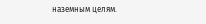наземным целям.